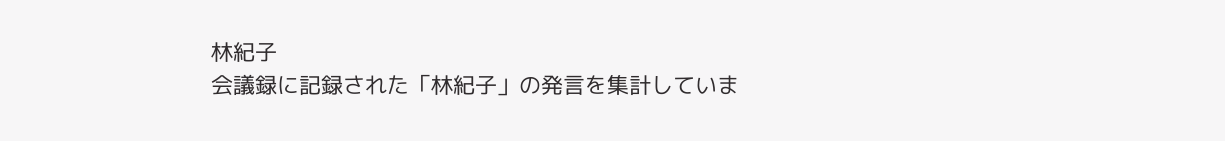林紀子
会議録に記録された「林紀子」の発言を集計していま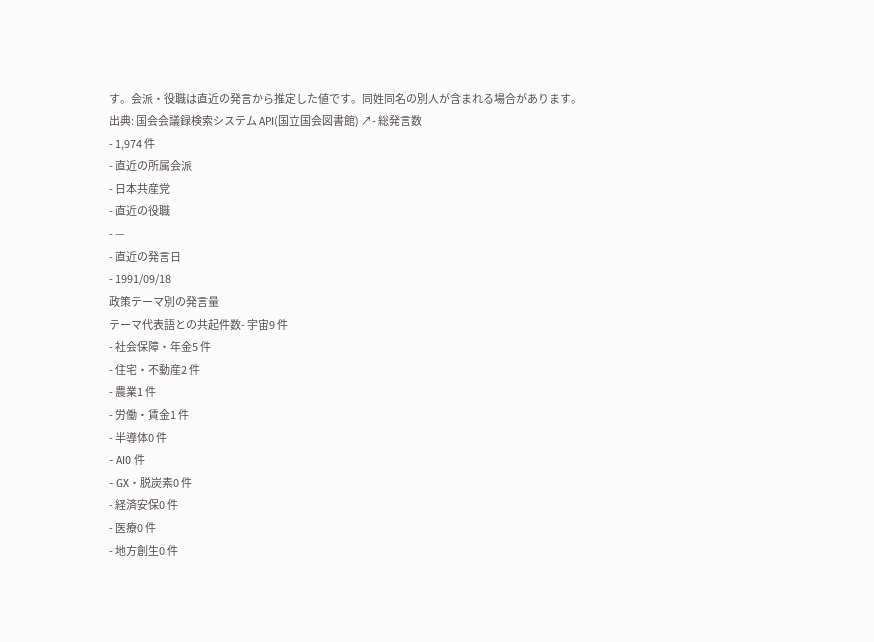す。会派・役職は直近の発言から推定した値です。同姓同名の別人が含まれる場合があります。
出典: 国会会議録検索システム API(国立国会図書館) ↗- 総発言数
- 1,974 件
- 直近の所属会派
- 日本共産党
- 直近の役職
- —
- 直近の発言日
- 1991/09/18
政策テーマ別の発言量
テーマ代表語との共起件数- 宇宙9 件
- 社会保障・年金5 件
- 住宅・不動産2 件
- 農業1 件
- 労働・賃金1 件
- 半導体0 件
- AI0 件
- GX・脱炭素0 件
- 経済安保0 件
- 医療0 件
- 地方創生0 件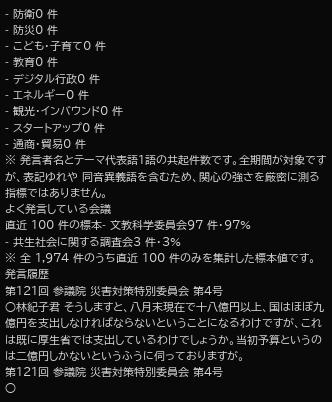- 防衛0 件
- 防災0 件
- こども・子育て0 件
- 教育0 件
- デジタル行政0 件
- エネルギー0 件
- 観光・インバウンド0 件
- スタートアップ0 件
- 通商・貿易0 件
※ 発言者名とテーマ代表語1語の共起件数です。全期間が対象ですが、表記ゆれや 同音異義語を含むため、関心の強さを厳密に測る指標ではありません。
よく発言している会議
直近 100 件の標本- 文教科学委員会97 件・97%
- 共生社会に関する調査会3 件・3%
※ 全 1,974 件のうち直近 100 件のみを集計した標本値です。
発言履歴
第121回 参議院 災害対策特別委員会 第4号
○林紀子君 そうしますと、八月末現在で十八億円以上、国はほぼ九億円を支出しなければならないということになるわけですが、これは既に厚生省では支出しているわけでしょうか。当初予算というのは二億円しかないというふうに伺っておりますが。
第121回 参議院 災害対策特別委員会 第4号
○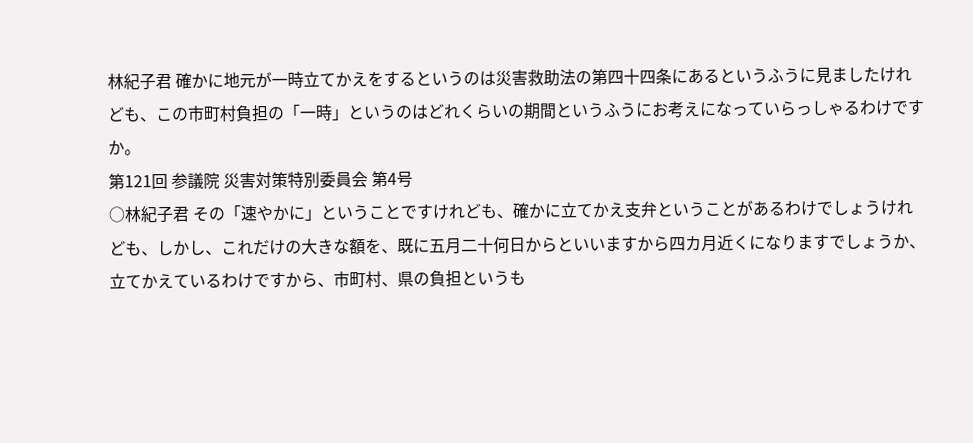林紀子君 確かに地元が一時立てかえをするというのは災害救助法の第四十四条にあるというふうに見ましたけれども、この市町村負担の「一時」というのはどれくらいの期間というふうにお考えになっていらっしゃるわけですか。
第121回 参議院 災害対策特別委員会 第4号
○林紀子君 その「速やかに」ということですけれども、確かに立てかえ支弁ということがあるわけでしょうけれども、しかし、これだけの大きな額を、既に五月二十何日からといいますから四カ月近くになりますでしょうか、立てかえているわけですから、市町村、県の負担というも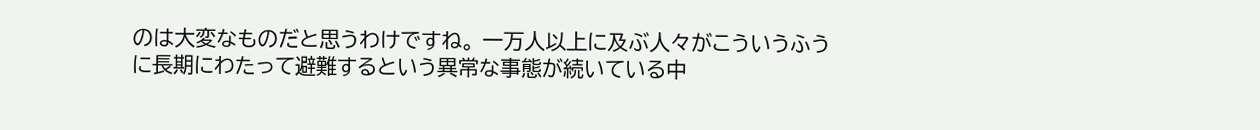のは大変なものだと思うわけですね。 一万人以上に及ぶ人々がこういうふうに長期にわたって避難するという異常な事態が続いている中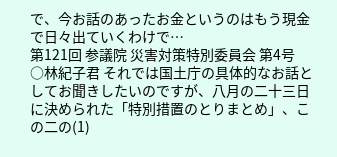で、今お話のあったお金というのはもう現金で日々出ていくわけで…
第121回 参議院 災害対策特別委員会 第4号
○林紀子君 それでは国土庁の具体的なお話としてお聞きしたいのですが、八月の二十三日に決められた「特別措置のとりまとめ」、この二の(1)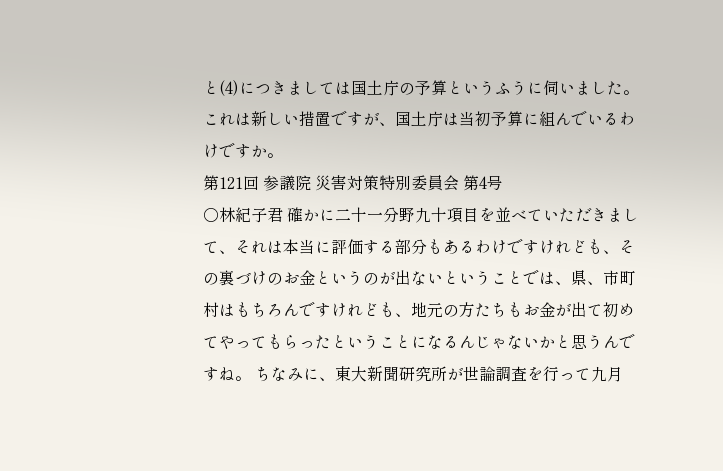と(4)につきましては国土庁の予算というふうに伺いました。これは新しい措置ですが、国土庁は当初予算に組んでいるわけですか。
第121回 参議院 災害対策特別委員会 第4号
○林紀子君 確かに二十一分野九十項目を並べていただきまして、それは本当に評価する部分もあるわけですけれども、その裏づけのお金というのが出ないということでは、県、市町村はもちろんですけれども、地元の方たちもお金が出て初めてやってもらったということになるんじゃないかと思うんですね。 ちなみに、東大新聞研究所が世論調査を行って九月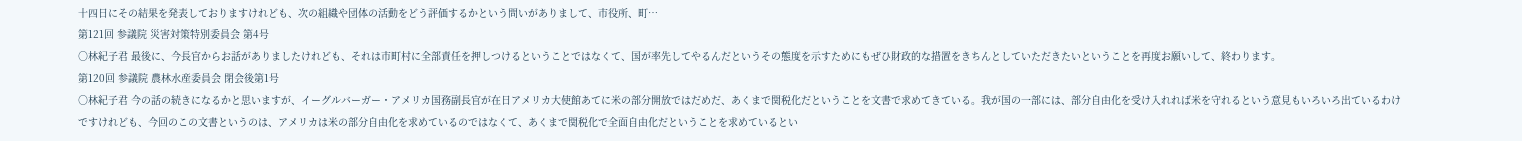十四日にその結果を発表しておりますけれども、次の組織や団体の活動をどう評価するかという問いがありまして、市役所、町…
第121回 参議院 災害対策特別委員会 第4号
○林紀子君 最後に、今長官からお話がありましたけれども、それは市町村に全部責任を押しつけるということではなくて、国が率先してやるんだというその態度を示すためにもぜひ財政的な措置をきちんとしていただきたいということを再度お願いして、終わります。
第120回 参議院 農林水産委員会 閉会後第1号
○林紀子君 今の話の続きになるかと思いますが、イーグルバーガー・アメリカ国務副長官が在日アメリカ大使館あてに米の部分開放ではだめだ、あくまで関税化だということを文書で求めてきている。我が国の一部には、部分自由化を受け入れれば米を守れるという意見もいろいろ出ているわけですけれども、今回のこの文書というのは、アメリカは米の部分自由化を求めているのではなくて、あくまで関税化で全面自由化だということを求めているとい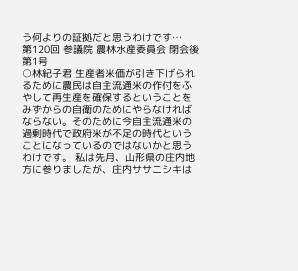う何よりの証拠だと思うわけです…
第120回 参議院 農林水産委員会 閉会後第1号
○林紀子君 生産者米価が引き下げられるために農民は自主流通米の作付をふやして再生産を確保するということをみずからの自衛のためにやらなければならない。そのために今自主流通米の過剰時代で政府米が不足の時代ということになっているのではないかと思うわけです。 私は先月、山形県の庄内地方に参りましたが、庄内ササニシキは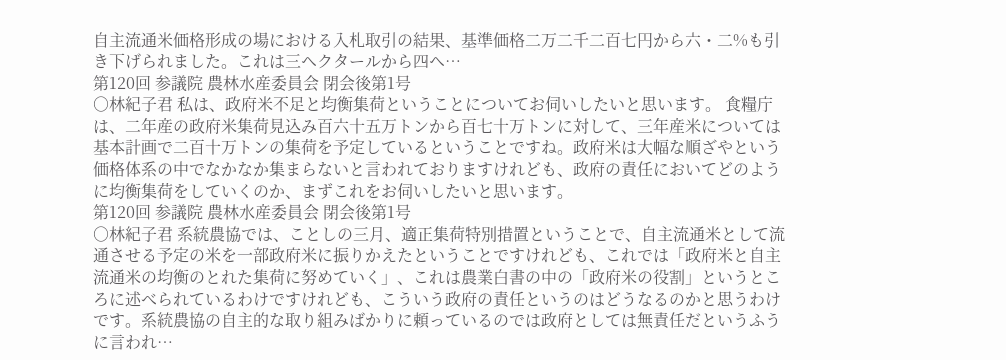自主流通米価格形成の場における入札取引の結果、基準価格二万二千二百七円から六・二%も引き下げられました。これは三ヘクタールから四ヘ…
第120回 参議院 農林水産委員会 閉会後第1号
○林紀子君 私は、政府米不足と均衡集荷ということについてお伺いしたいと思います。 食糧庁は、二年産の政府米集荷見込み百六十五万トンから百七十万トンに対して、三年産米については基本計画で二百十万トンの集荷を予定しているということですね。政府米は大幅な順ざやという価格体系の中でなかなか集まらないと言われておりますけれども、政府の責任においてどのように均衡集荷をしていくのか、まずこれをお伺いしたいと思います。
第120回 参議院 農林水産委員会 閉会後第1号
○林紀子君 系統農協では、ことしの三月、適正集荷特別措置ということで、自主流通米として流通させる予定の米を一部政府米に振りかえたということですけれども、これでは「政府米と自主流通米の均衡のとれた集荷に努めていく」、これは農業白書の中の「政府米の役割」というところに述べられているわけですけれども、こういう政府の責任というのはどうなるのかと思うわけです。系統農協の自主的な取り組みばかりに頼っているのでは政府としては無責任だというふうに言われ…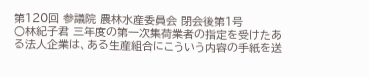第120回 参議院 農林水産委員会 閉会後第1号
○林紀子君 三年度の第一次集荷業者の指定を受けたある法人企業は、ある生産組合にこういう内容の手紙を送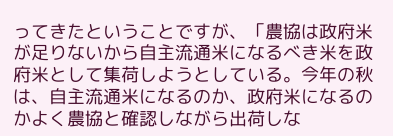ってきたということですが、「農協は政府米が足りないから自主流通米になるべき米を政府米として集荷しようとしている。今年の秋は、自主流通米になるのか、政府米になるのかよく農協と確認しながら出荷しな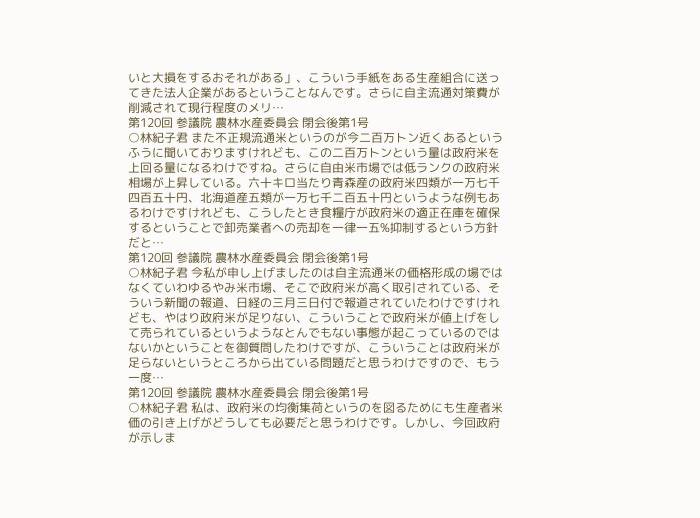いと大損をするおそれがある」、こういう手紙をある生産組合に送ってきた法人企業があるということなんです。さらに自主流通対策費が削減されて現行程度のメリ…
第120回 参議院 農林水産委員会 閉会後第1号
○林紀子君 また不正規流通米というのが今二百万トン近くあるというふうに聞いておりますけれども、この二百万トンという量は政府米を上回る量になるわけですね。さらに自由米市場では低ランクの政府米相場が上昇している。六十キロ当たり青森産の政府米四類が一万七千四百五十円、北海道産五類が一万七千二百五十円というような例もあるわけですけれども、こうしたとき食糧庁が政府米の適正在庫を確保するということで卸売業者への売却を一律一五%抑制するという方針だと…
第120回 参議院 農林水産委員会 閉会後第1号
○林紀子君 今私が申し上げましたのは自主流通米の価格形成の場ではなくていわゆるやみ米市場、そこで政府米が高く取引されている、そういう新聞の報道、日経の三月三日付で報道されていたわけですけれども、やはり政府米が足りない、こういうことで政府米が値上げをして売られているというようなとんでもない事態が起こっているのではないかということを御質問したわけですが、こういうことは政府米が足らないというところから出ている問題だと思うわけですので、もう一度…
第120回 参議院 農林水産委員会 閉会後第1号
○林紀子君 私は、政府米の均衡集荷というのを図るためにも生産者米価の引き上げがどうしても必要だと思うわけです。しかし、今回政府が示しま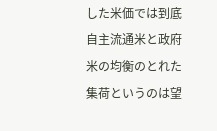した米価では到底自主流通米と政府米の均衡のとれた集荷というのは望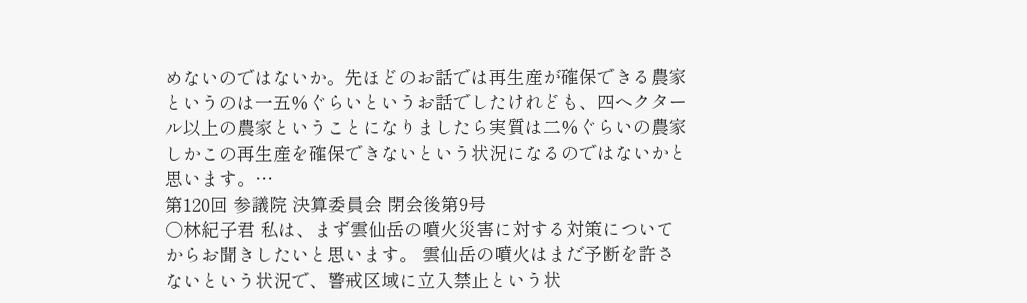めないのではないか。先ほどのお話では再生産が確保できる農家というのは一五%ぐらいというお話でしたけれども、四ヘクタール以上の農家ということになりましたら実質は二%ぐらいの農家しかこの再生産を確保できないという状況になるのではないかと思います。…
第120回 参議院 決算委員会 閉会後第9号
○林紀子君 私は、まず雲仙岳の噴火災害に対する対策についてからお聞きしたいと思います。 雲仙岳の噴火はまだ予断を許さないという状況で、警戒区域に立入禁止という状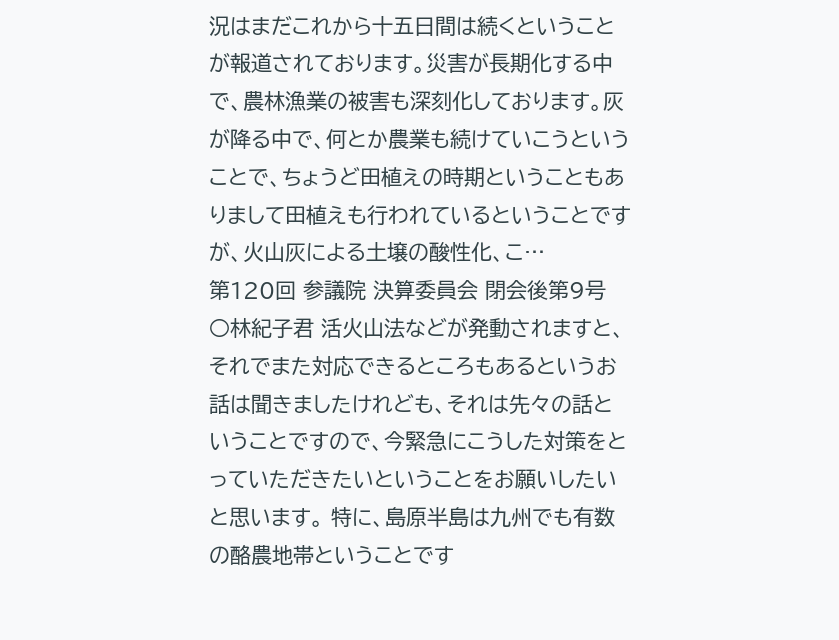況はまだこれから十五日間は続くということが報道されております。災害が長期化する中で、農林漁業の被害も深刻化しております。灰が降る中で、何とか農業も続けていこうということで、ちょうど田植えの時期ということもありまして田植えも行われているということですが、火山灰による土壌の酸性化、こ…
第120回 参議院 決算委員会 閉会後第9号
○林紀子君 活火山法などが発動されますと、それでまた対応できるところもあるというお話は聞きましたけれども、それは先々の話ということですので、今緊急にこうした対策をとっていただきたいということをお願いしたいと思います。 特に、島原半島は九州でも有数の酪農地帯ということです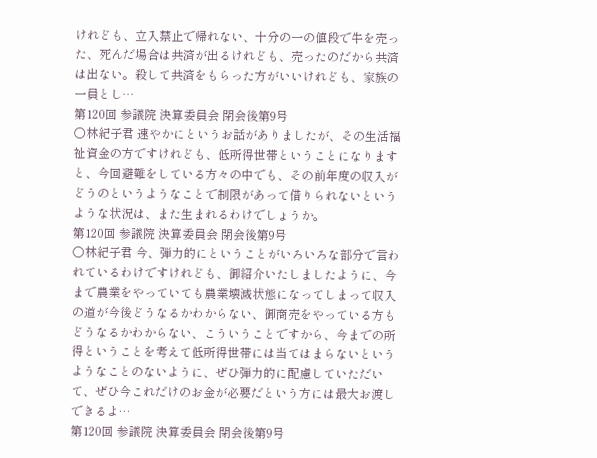けれども、立入禁止で帰れない、十分の一の値段で牛を売った、死んだ場合は共済が出るけれども、売ったのだから共済は出ない。殺して共済をもらった方がいいけれども、家族の一員とし…
第120回 参議院 決算委員会 閉会後第9号
○林紀子君 速やかにというお話がありましたが、その生活福祉資金の方ですけれども、低所得世帯ということになりますと、今回避難をしている方々の中でも、その前年度の収入がどうのというようなことで制限があって借りられないというような状況は、また生まれるわけでしょうか。
第120回 参議院 決算委員会 閉会後第9号
○林紀子君 今、弾力的にということがいろいろな部分で言われているわけですけれども、御紹介いたしましたように、今まで農業をやっていても農業壊滅状態になってしまって収入の道が今後どうなるかわからない、御商売をやっている方もどうなるかわからない、こういうことですから、今までの所得ということを考えて低所得世帯には当てはまらないというようなことのないように、ぜひ弾力的に配慮していただいて、ぜひ今これだけのお金が必要だという方には最大お渡しできるよ…
第120回 参議院 決算委員会 閉会後第9号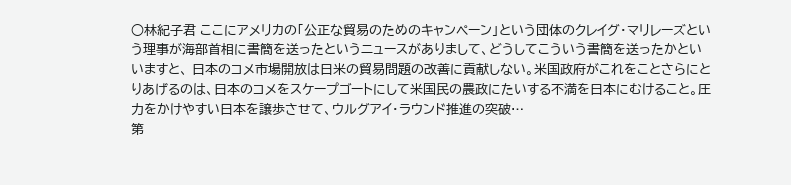○林紀子君 ここにアメリカの「公正な貿易のためのキャンペーン」という団体のクレイグ・マリレーズという理事が海部首相に書簡を送ったというニュースがありまして、どうしてこういう書簡を送ったかといいますと、 日本のコメ市場開放は日米の貿易問題の改善に貢献しない。米国政府がこれをことさらにとりあげるのは、日本のコメをスケープゴートにして米国民の農政にたいする不満を日本にむけること。圧力をかけやすい日本を譲歩させて、ウルグアイ・ラウンド推進の突破…
第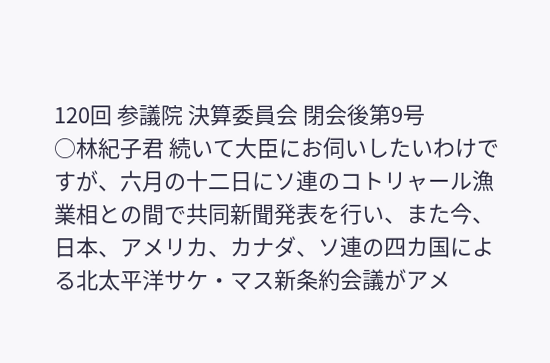120回 参議院 決算委員会 閉会後第9号
○林紀子君 続いて大臣にお伺いしたいわけですが、六月の十二日にソ連のコトリャール漁業相との間で共同新聞発表を行い、また今、日本、アメリカ、カナダ、ソ連の四カ国による北太平洋サケ・マス新条約会議がアメ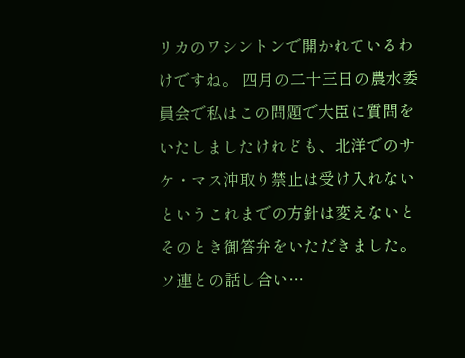リカのワシントンで開かれているわけですね。 四月の二十三日の農水委員会で私はこの問題で大臣に質問をいたしましたけれども、北洋でのサケ・マス沖取り禁止は受け入れないというこれまでの方針は変えないとそのとき御答弁をいただきました。ソ連との話し合い…